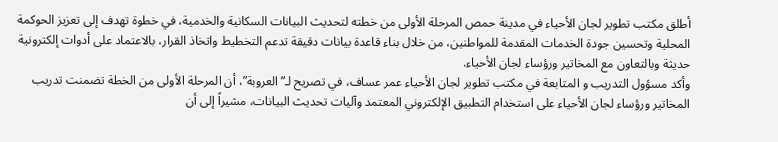أطلق مكتب تطوير لجان الأحياء في مدينة حمص المرحلة الأولى من خطته لتحديث البيانات السكانية والخدمية، في خطوة تهدف إلى تعزيز الحوكمة المحلية وتحسين جودة الخدمات المقدمة للمواطنين، من خلال بناء قاعدة بيانات دقيقة تدعم التخطيط واتخاذ القرار، بالاعتماد على أدوات إلكترونية حديثة وبالتعاون مع المخاتير ورؤساء لجان الأحياء.
وأكد مسؤول التدريب و المتابعة في مكتب تطوير لجان الأحياء عمر عساف، في تصريح لـ”العروبة”، أن المرحلة الأولى من الخطة تضمنت تدريب المخاتير ورؤساء لجان الأحياء على استخدام التطبيق الإلكتروني المعتمد وآليات تحديث البيانات، مشيراً إلى أن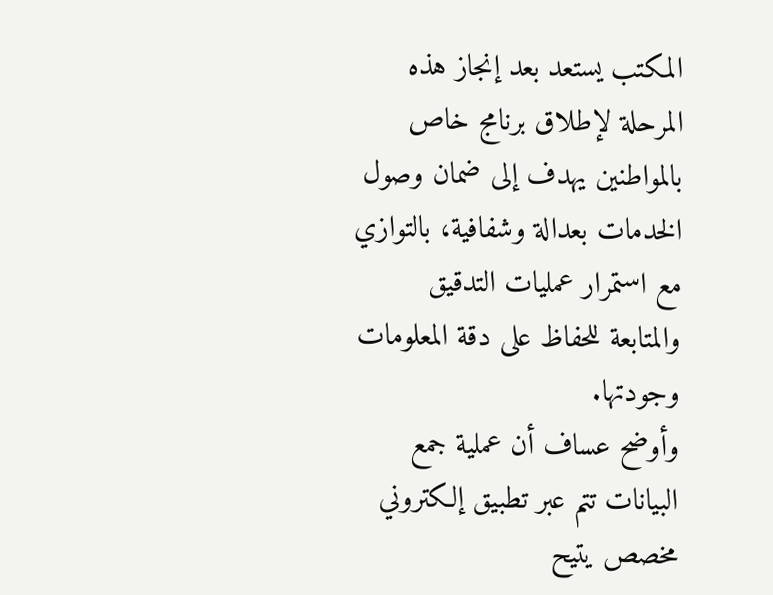المكتب يستعد بعد إنجاز هذه المرحلة لإطلاق برنامج خاص بالمواطنين يهدف إلى ضمان وصول الخدمات بعدالة وشفافية، بالتوازي مع استمرار عمليات التدقيق والمتابعة للحفاظ على دقة المعلومات وجودتها.
وأوضح عساف أن عملية جمع البيانات تتم عبر تطبيق إلكتروني مخصص يتيح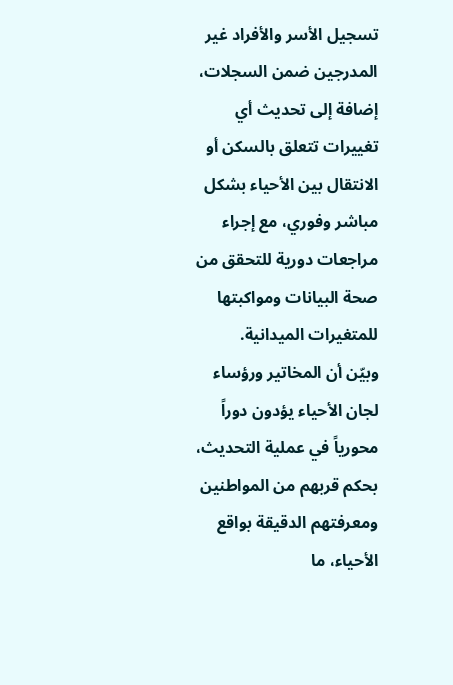تسجيل الأسر والأفراد غير المدرجين ضمن السجلات، إضافة إلى تحديث أي تغييرات تتعلق بالسكن أو الانتقال بين الأحياء بشكل مباشر وفوري، مع إجراء مراجعات دورية للتحقق من صحة البيانات ومواكبتها للمتغيرات الميدانية.
وبيّن أن المخاتير ورؤساء لجان الأحياء يؤدون دوراً محورياً في عملية التحديث، بحكم قربهم من المواطنين ومعرفتهم الدقيقة بواقع الأحياء، ما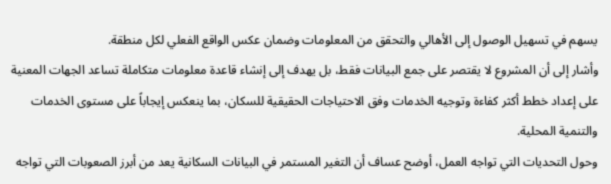يسهم في تسهيل الوصول إلى الأهالي والتحقق من المعلومات وضمان عكس الواقع الفعلي لكل منطقة.
وأشار إلى أن المشروع لا يقتصر على جمع البيانات فقط، بل يهدف إلى إنشاء قاعدة معلومات متكاملة تساعد الجهات المعنية على إعداد خطط أكثر كفاءة وتوجيه الخدمات وفق الاحتياجات الحقيقية للسكان، بما ينعكس إيجاباً على مستوى الخدمات والتنمية المحلية.
وحول التحديات التي تواجه العمل، أوضح عساف أن التغير المستمر في البيانات السكانية يعد من أبرز الصعوبات التي تواجه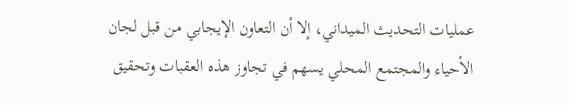عمليات التحديث الميداني، إلا أن التعاون الإيجابي من قبل لجان الأحياء والمجتمع المحلي يسهم في تجاوز هذه العقبات وتحقيق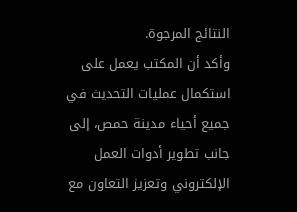النتائج المرجوة.
وأكد أن المكتب يعمل على استكمال عمليات التحديث في جميع أحياء مدينة حمص، إلى جانب تطوير أدوات العمل الإلكتروني وتعزيز التعاون مع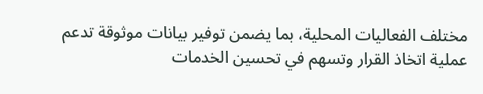مختلف الفعاليات المحلية، بما يضمن توفير بيانات موثوقة تدعم عملية اتخاذ القرار وتسهم في تحسين الخدمات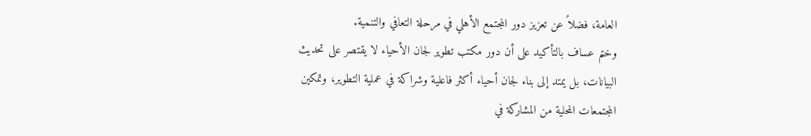العامة، فضلاً عن تعزيز دور المجتمع الأهلي في مرحلة التعافي والتنمية.
وختم عساف بالتأكيد على أن دور مكتب تطوير لجان الأحياء لا يقتصر على تحديث البيانات، بل يمتد إلى بناء لجان أحياء أكثر فاعلية وشراكة في عملية التطوير، وتمكين المجتمعات المحلية من المشاركة في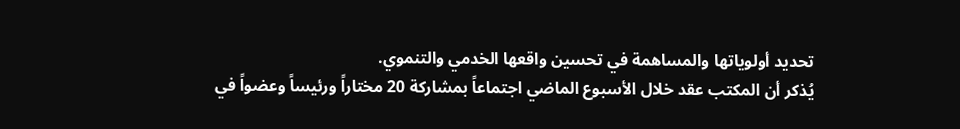تحديد أولوياتها والمساهمة في تحسين واقعها الخدمي والتنموي.
يُذكر أن المكتب عقد خلال الأسبوع الماضي اجتماعاً بمشاركة 20 مختاراً ورئيساً وعضواً في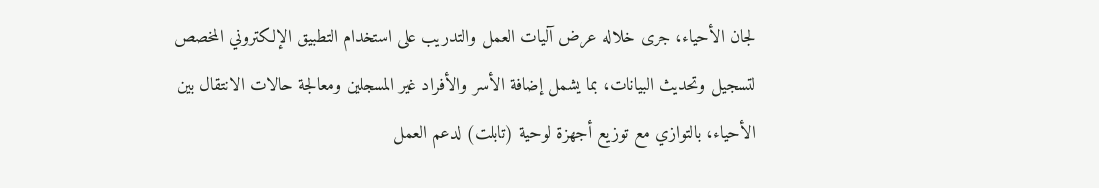لجان الأحياء، جرى خلاله عرض آليات العمل والتدريب على استخدام التطبيق الإلكتروني المخصص لتسجيل وتحديث البيانات، بما يشمل إضافة الأسر والأفراد غير المسجلين ومعالجة حالات الانتقال بين الأحياء، بالتوازي مع توزيع أجهزة لوحية (تابلت) لدعم العمل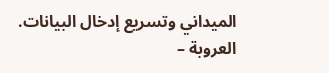الميداني وتسريع إدخال البيانات.
العروبة –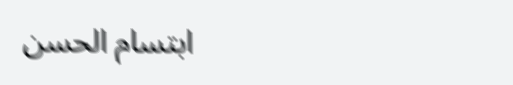ابتسام الحسن